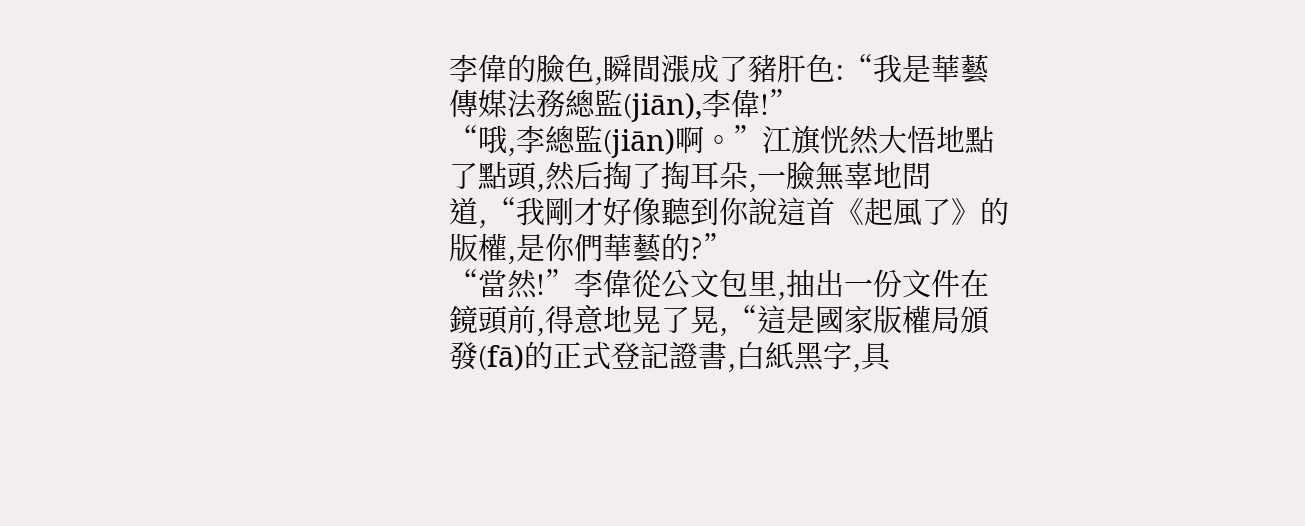李偉的臉色,瞬間漲成了豬肝色:“我是華藝傳媒法務總監(jiān),李偉!”
“哦,李總監(jiān)啊。”江旗恍然大悟地點了點頭,然后掏了掏耳朵,一臉無辜地問道,“我剛才好像聽到你說這首《起風了》的版權,是你們華藝的?”
“當然!”李偉從公文包里,抽出一份文件在鏡頭前,得意地晃了晃,“這是國家版權局頒發(fā)的正式登記證書,白紙黑字,具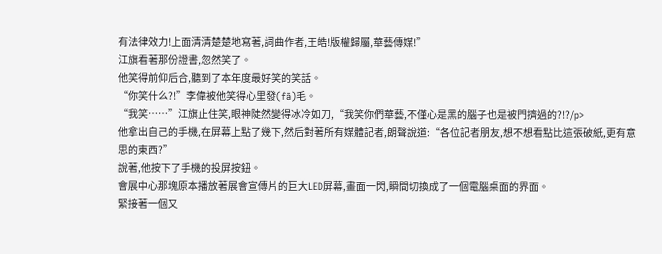有法律效力!上面清清楚楚地寫著,詞曲作者,王皓!版權歸屬,華藝傳媒!”
江旗看著那份證書,忽然笑了。
他笑得前仰后合,聽到了本年度最好笑的笑話。
“你笑什么?!”李偉被他笑得心里發(fā)毛。
“我笑……”江旗止住笑,眼神陡然變得冰冷如刀,“我笑你們華藝,不僅心是黑的腦子也是被門擠過的?!?/p>
他拿出自己的手機,在屏幕上點了幾下,然后對著所有媒體記者,朗聲說道:“各位記者朋友,想不想看點比這張破紙,更有意思的東西?”
說著,他按下了手機的投屏按鈕。
會展中心那塊原本播放著展會宣傳片的巨大LED屏幕,畫面一閃,瞬間切換成了一個電腦桌面的界面。
緊接著一個又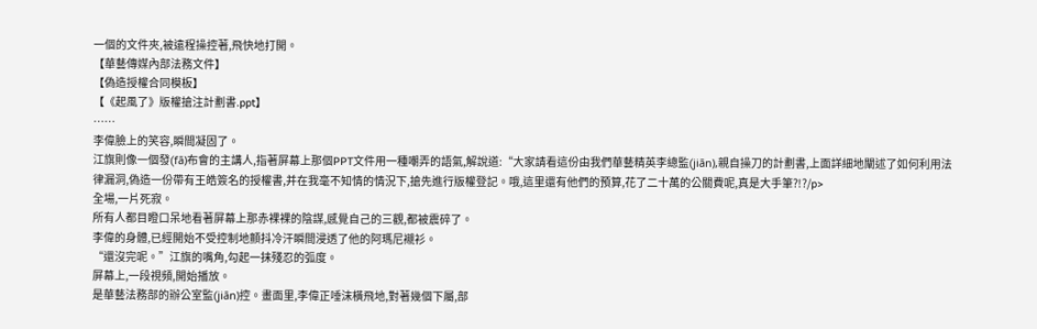一個的文件夾,被遠程操控著,飛快地打開。
【華藝傳媒內部法務文件】
【偽造授權合同模板】
【《起風了》版權搶注計劃書.ppt】
……
李偉臉上的笑容,瞬間凝固了。
江旗則像一個發(fā)布會的主講人,指著屏幕上那個PPT文件用一種嘲弄的語氣,解說道:“大家請看這份由我們華藝精英李總監(jiān),親自操刀的計劃書,上面詳細地闡述了如何利用法律漏洞,偽造一份帶有王皓簽名的授權書,并在我毫不知情的情況下,搶先進行版權登記。哦,這里還有他們的預算,花了二十萬的公關費呢,真是大手筆?!?/p>
全場,一片死寂。
所有人都目瞪口呆地看著屏幕上那赤裸裸的陰謀,感覺自己的三觀,都被震碎了。
李偉的身體,已經開始不受控制地顫抖冷汗瞬間浸透了他的阿瑪尼襯衫。
“還沒完呢。”江旗的嘴角,勾起一抹殘忍的弧度。
屏幕上,一段視頻,開始播放。
是華藝法務部的辦公室監(jiān)控。畫面里,李偉正唾沫橫飛地,對著幾個下屬,部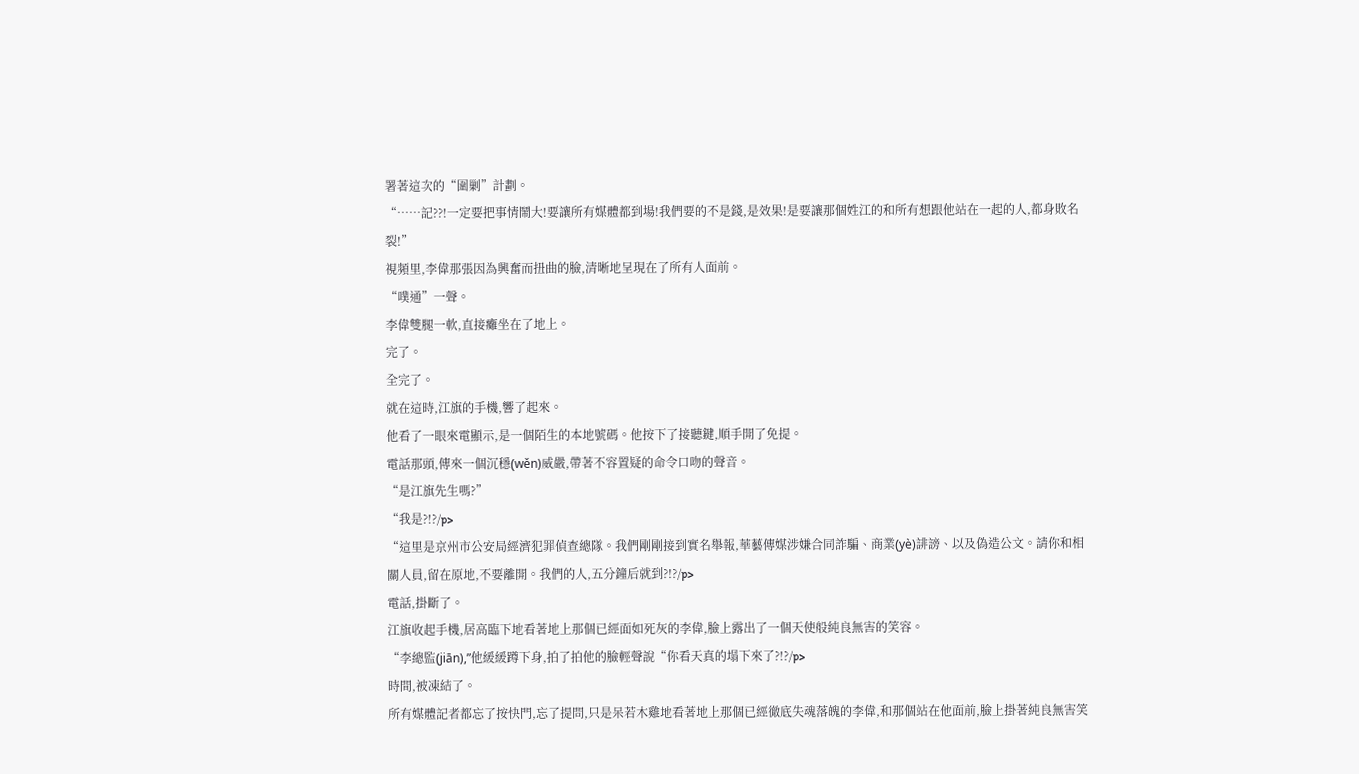署著這次的“圍剿”計劃。
“……記??!一定要把事情鬧大!要讓所有媒體都到場!我們要的不是錢,是效果!是要讓那個姓江的和所有想跟他站在一起的人,都身敗名裂!”
視頻里,李偉那張因為興奮而扭曲的臉,清晰地呈現在了所有人面前。
“噗通”一聲。
李偉雙腿一軟,直接癱坐在了地上。
完了。
全完了。
就在這時,江旗的手機,響了起來。
他看了一眼來電顯示,是一個陌生的本地號碼。他按下了接聽鍵,順手開了免提。
電話那頭,傳來一個沉穩(wěn)威嚴,帶著不容置疑的命令口吻的聲音。
“是江旗先生嗎?”
“我是?!?/p>
“這里是京州市公安局經濟犯罪偵查總隊。我們剛剛接到實名舉報,華藝傳媒涉嫌合同詐騙、商業(yè)誹謗、以及偽造公文。請你和相關人員,留在原地,不要離開。我們的人,五分鐘后就到?!?/p>
電話,掛斷了。
江旗收起手機,居高臨下地看著地上那個已經面如死灰的李偉,臉上露出了一個天使般純良無害的笑容。
“李總監(jiān),”他緩緩蹲下身,拍了拍他的臉輕聲說“你看天真的塌下來了?!?/p>
時間,被凍結了。
所有媒體記者都忘了按快門,忘了提問,只是呆若木雞地看著地上那個已經徹底失魂落魄的李偉,和那個站在他面前,臉上掛著純良無害笑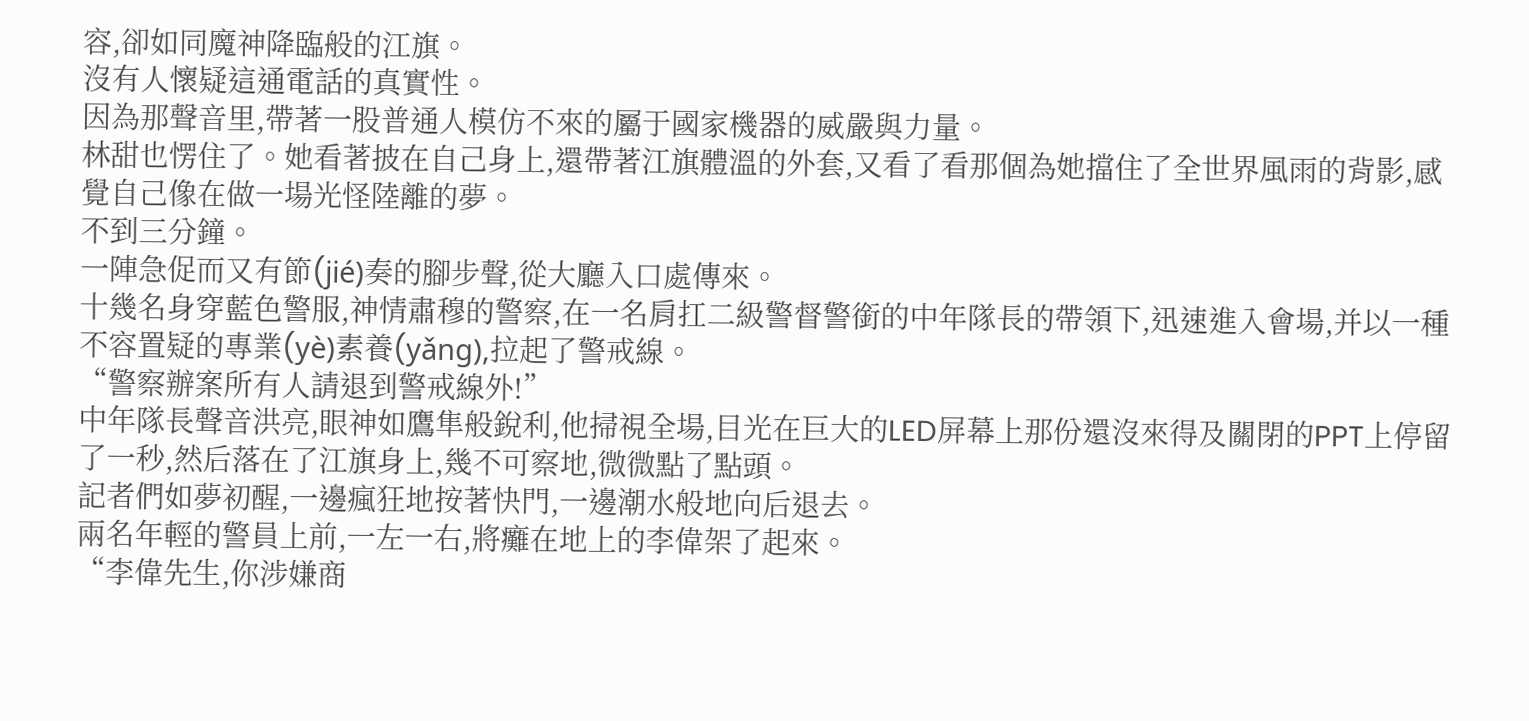容,卻如同魔神降臨般的江旗。
沒有人懷疑這通電話的真實性。
因為那聲音里,帶著一股普通人模仿不來的屬于國家機器的威嚴與力量。
林甜也愣住了。她看著披在自己身上,還帶著江旗體溫的外套,又看了看那個為她擋住了全世界風雨的背影,感覺自己像在做一場光怪陸離的夢。
不到三分鐘。
一陣急促而又有節(jié)奏的腳步聲,從大廳入口處傳來。
十幾名身穿藍色警服,神情肅穆的警察,在一名肩扛二級警督警銜的中年隊長的帶領下,迅速進入會場,并以一種不容置疑的專業(yè)素養(yǎng),拉起了警戒線。
“警察辦案所有人請退到警戒線外!”
中年隊長聲音洪亮,眼神如鷹隼般銳利,他掃視全場,目光在巨大的LED屏幕上那份還沒來得及關閉的PPT上停留了一秒,然后落在了江旗身上,幾不可察地,微微點了點頭。
記者們如夢初醒,一邊瘋狂地按著快門,一邊潮水般地向后退去。
兩名年輕的警員上前,一左一右,將癱在地上的李偉架了起來。
“李偉先生,你涉嫌商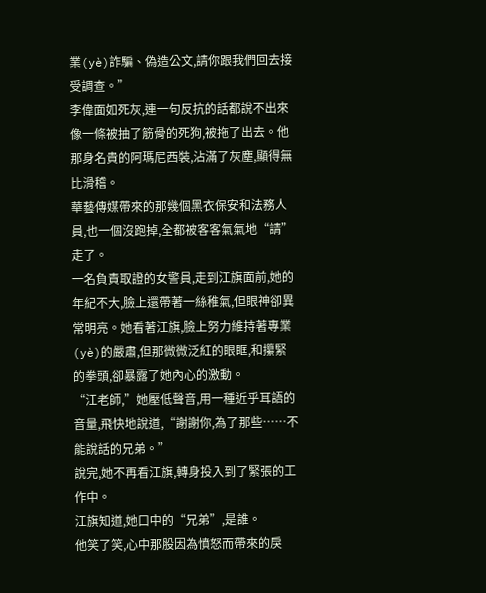業(yè)詐騙、偽造公文,請你跟我們回去接受調查。”
李偉面如死灰,連一句反抗的話都說不出來像一條被抽了筋骨的死狗,被拖了出去。他那身名貴的阿瑪尼西裝,沾滿了灰塵,顯得無比滑稽。
華藝傳媒帶來的那幾個黑衣保安和法務人員,也一個沒跑掉,全都被客客氣氣地“請”走了。
一名負責取證的女警員,走到江旗面前,她的年紀不大,臉上還帶著一絲稚氣,但眼神卻異常明亮。她看著江旗,臉上努力維持著專業(yè)的嚴肅,但那微微泛紅的眼眶,和攥緊的拳頭,卻暴露了她內心的激動。
“江老師,”她壓低聲音,用一種近乎耳語的音量,飛快地說道,“謝謝你,為了那些……不能說話的兄弟。”
說完,她不再看江旗,轉身投入到了緊張的工作中。
江旗知道,她口中的“兄弟”,是誰。
他笑了笑,心中那股因為憤怒而帶來的戾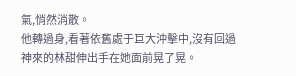氣,悄然消散。
他轉過身,看著依舊處于巨大沖擊中,沒有回過神來的林甜伸出手在她面前晃了晃。